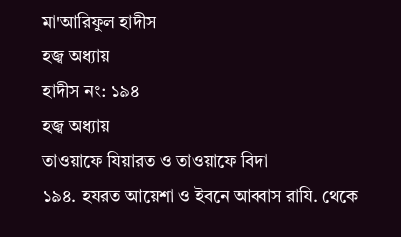মা'আরিফুল হাদীস
হজ্ব অধ্যায়
হাদীস নং: ১৯৪
হজ্ব অধ্যায়
তাওয়াফে যিয়ারত ও তাওয়াফে বিদা
১৯৪. হযরত আয়েশা ও ইবনে আব্বাস রাযি. থেকে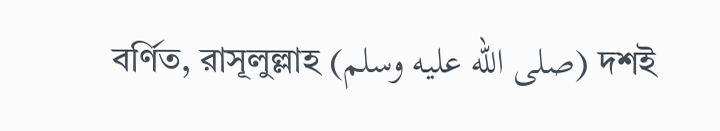বর্ণিত, রাসূলুল্লাহ (صلى الله عليه وسلم) দশই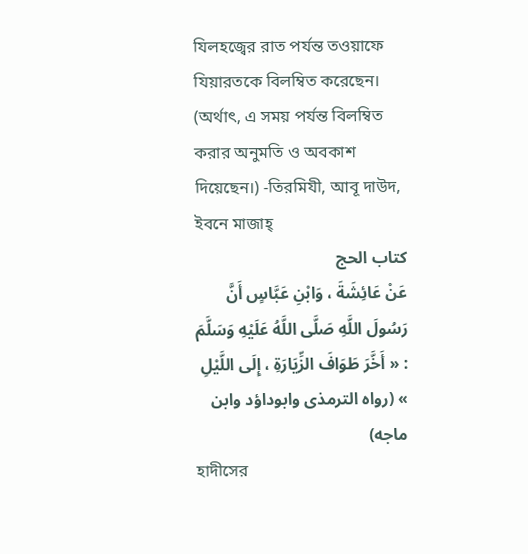যিলহজ্বের রাত পর্যন্ত তওয়াফে যিয়ারতকে বিলম্বিত করেছেন। (অর্থাৎ, এ সময় পর্যন্ত বিলম্বিত করার অনুমতি ও অবকাশ দিয়েছেন।) -তিরমিযী, আবূ দাউদ, ইবনে মাজাহ্
کتاب الحج
عَنْ عَائِشَةَ ، وَابْنِ عَبَّاسٍ أَنَّ رَسُولَ اللَّهِ صَلَّى اللَّهُ عَلَيْهِ وَسَلَّمَ : « أَخَّرَ طَوَافَ الزِّيَارَةِ ، إِلَى اللَّيْلِ » (رواه الترمذى وابوداؤد وابن ماجه)
হাদীসের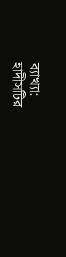ব্যাখ্যা:
হাদীসটির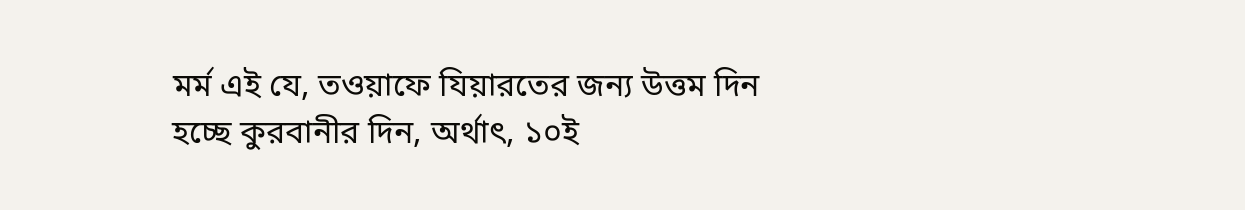মর্ম এই যে, তওয়াফে যিয়ারতের জন্য উত্তম দিন হচ্ছে কুরবানীর দিন, অর্থাৎ, ১০ই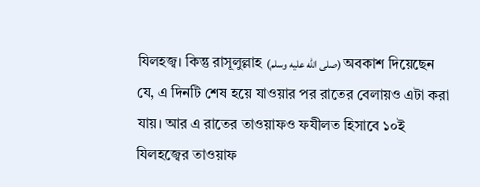যিলহজ্ব। কিন্তু রাসূলুল্লাহ (صلى الله عليه وسلم) অবকাশ দিয়েছেন যে, এ দিনটি শেষ হয়ে যাওয়ার পর রাতের বেলায়ও এটা করা যায়। আর এ রাতের তাওয়াফও ফযীলত হিসাবে ১০ই যিলহজ্বের তাওয়াফ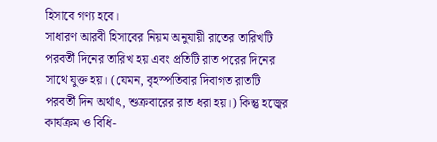হিসাবে গণ্য হবে।
সাধারণ আরবী হিসাবের নিয়ম অনুযায়ী রাতের তারিখটি পরবর্তী দিনের তারিখ হয় এবং প্রতিটি রাত পরের দিনের সাথে যুক্ত হয়। (যেমন, বৃহস্পতিবার দিবাগত রাতটি পরবর্তী দিন অর্থাৎ, শুক্রবারের রাত ধরা হয়।) কিন্তু হজ্বের কার্যক্রম ও বিধি-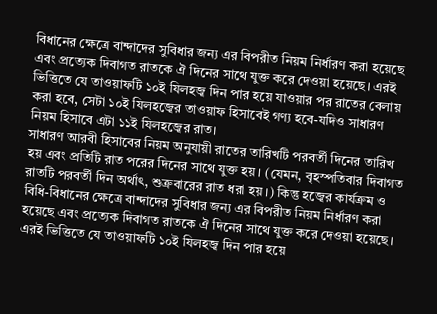বিধানের ক্ষেত্রে বান্দাদের সুবিধার জন্য এর বিপরীত নিয়ম নির্ধারণ করা হয়েছে এবং প্রত্যেক দিবাগত রাতকে ঐ দিনের সাথে যুক্ত করে দেওয়া হয়েছে। এরই ভিত্তিতে যে তাওয়াফটি ১০ই যিলহজ্ব দিন পার হয়ে যাওয়ার পর রাতের বেলায় করা হবে, সেটা ১০ই যিলহজ্বের তাওয়াফ হিসাবেই গণ্য হবে-যদিও সাধারণ নিয়ম হিসাবে এটা ১১ই যিলহজ্বের রাত।
সাধারণ আরবী হিসাবের নিয়ম অনুযায়ী রাতের তারিখটি পরবর্তী দিনের তারিখ হয় এবং প্রতিটি রাত পরের দিনের সাথে যুক্ত হয়। (যেমন, বৃহস্পতিবার দিবাগত রাতটি পরবর্তী দিন অর্থাৎ, শুক্রবারের রাত ধরা হয়।) কিন্তু হজ্বের কার্যক্রম ও বিধি-বিধানের ক্ষেত্রে বান্দাদের সুবিধার জন্য এর বিপরীত নিয়ম নির্ধারণ করা হয়েছে এবং প্রত্যেক দিবাগত রাতকে ঐ দিনের সাথে যুক্ত করে দেওয়া হয়েছে। এরই ভিত্তিতে যে তাওয়াফটি ১০ই যিলহজ্ব দিন পার হয়ে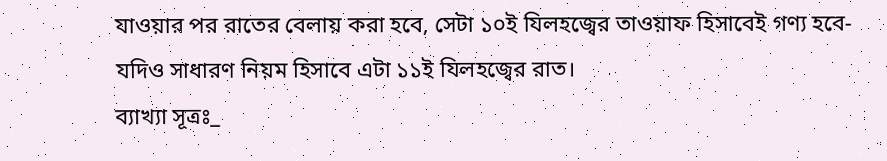যাওয়ার পর রাতের বেলায় করা হবে, সেটা ১০ই যিলহজ্বের তাওয়াফ হিসাবেই গণ্য হবে-যদিও সাধারণ নিয়ম হিসাবে এটা ১১ই যিলহজ্বের রাত।
ব্যাখ্যা সূত্রঃ_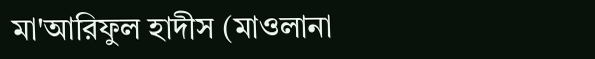মা'আরিফুল হাদীস (মাওলানা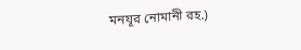মনযূর নোমানী রহ.)